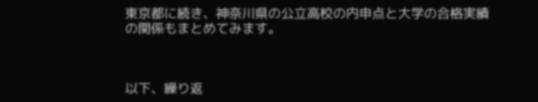東京都に続き、神奈川県の公立高校の内申点と大学の合格実績の関係もまとめてみます。



以下、繰り返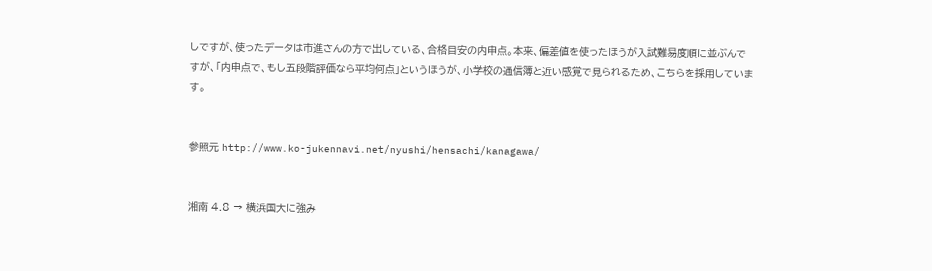しですが、使ったデータは市進さんの方で出している、合格目安の内申点。本来、偏差値を使ったほうが入試難易度順に並ぶんですが、「内申点で、もし五段階評価なら平均何点」というほうが、小学校の通信簿と近い感覚で見られるため、こちらを採用しています。


参照元 http://www.ko-jukennavi.net/nyushi/hensachi/kanagawa/


湘南 4.8 → 横浜国大に強み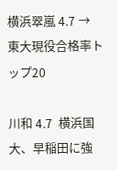横浜翠嵐 4.7 → 東大現役合格率トップ20

川和 4.7  横浜国大、早稲田に強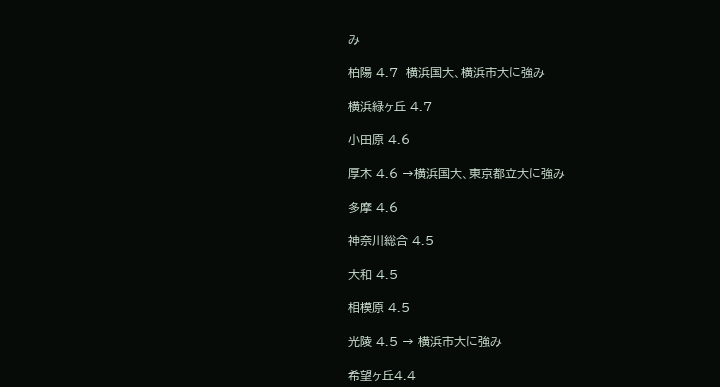み

柏陽 4.7  横浜国大、横浜市大に強み

横浜緑ヶ丘 4.7

小田原 4.6

厚木 4.6 →横浜国大、東京都立大に強み

多摩 4.6

神奈川総合 4.5

大和 4.5

相模原 4.5

光陵 4.5 → 横浜市大に強み

希望ヶ丘4.4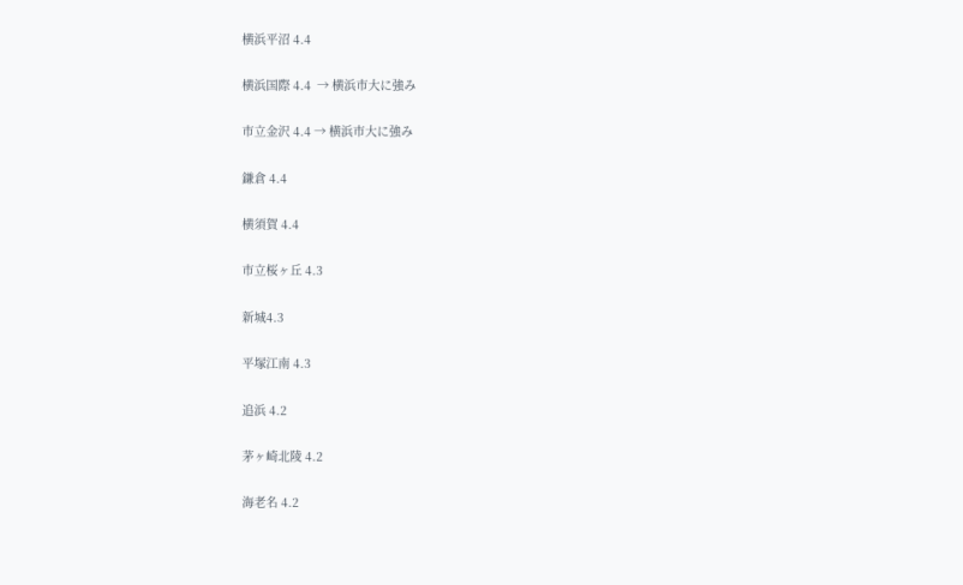横浜平沼 4.4

横浜国際 4.4  → 横浜市大に強み

市立金沢 4.4 → 横浜市大に強み

鎌倉 4.4

横須賀 4.4

市立桜ヶ丘 4.3

新城4.3

平塚江南 4.3

追浜 4.2

茅ヶ崎北陵 4.2

海老名 4.2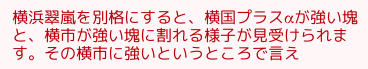横浜翠嵐を別格にすると、横国プラスαが強い塊と、横市が強い塊に割れる様子が見受けられます。その横市に強いというところで言え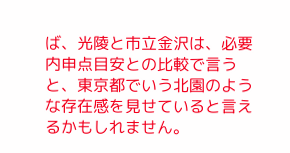ば、光陵と市立金沢は、必要内申点目安との比較で言うと、東京都でいう北園のような存在感を見せていると言えるかもしれません。